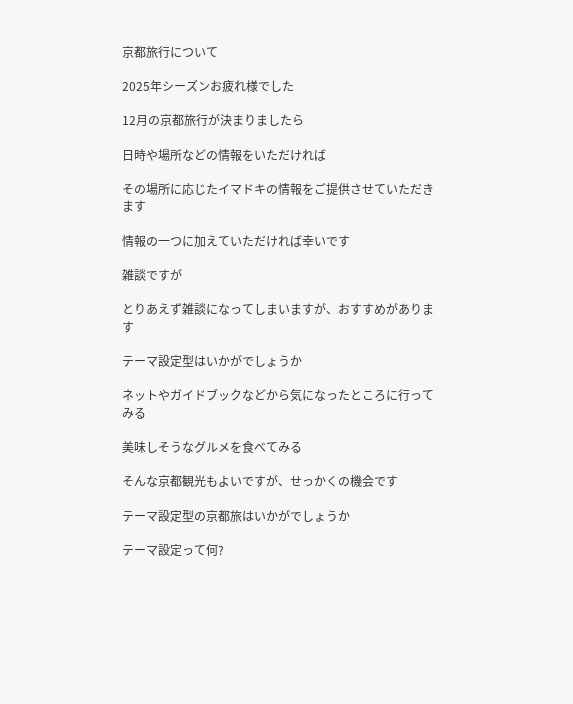京都旅行について

2025年シーズンお疲れ様でした

12月の京都旅行が決まりましたら

日時や場所などの情報をいただければ

その場所に応じたイマドキの情報をご提供させていただきます

情報の一つに加えていただければ幸いです

雑談ですが

とりあえず雑談になってしまいますが、おすすめがあります

テーマ設定型はいかがでしょうか

ネットやガイドブックなどから気になったところに行ってみる

美味しそうなグルメを食べてみる

そんな京都観光もよいですが、せっかくの機会です

テーマ設定型の京都旅はいかがでしょうか

テーマ設定って何?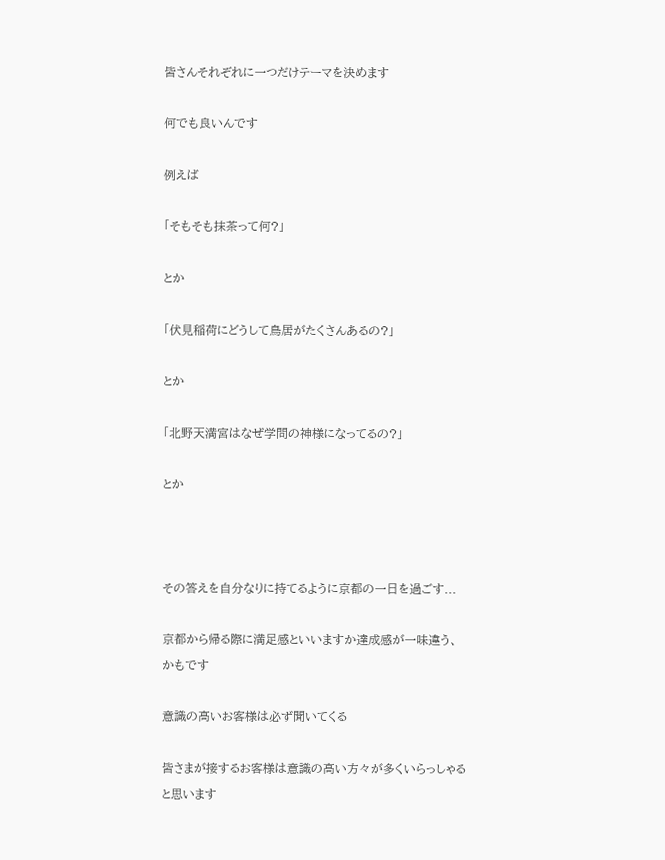皆さんそれぞれに一つだけテーマを決めます

何でも良いんです

例えば

「そもそも抹茶って何?」

とか

「伏見稲荷にどうして鳥居がたくさんあるの?」

とか

「北野天満宮はなぜ学問の神様になってるの?」

とか



その答えを自分なりに持てるように京都の一日を過ごす...

京都から帰る際に満足感といいますか達成感が一味違う、かもです

意識の高いお客様は必ず聞いてくる

皆さまが接するお客様は意識の高い方々が多くいらっしゃると思います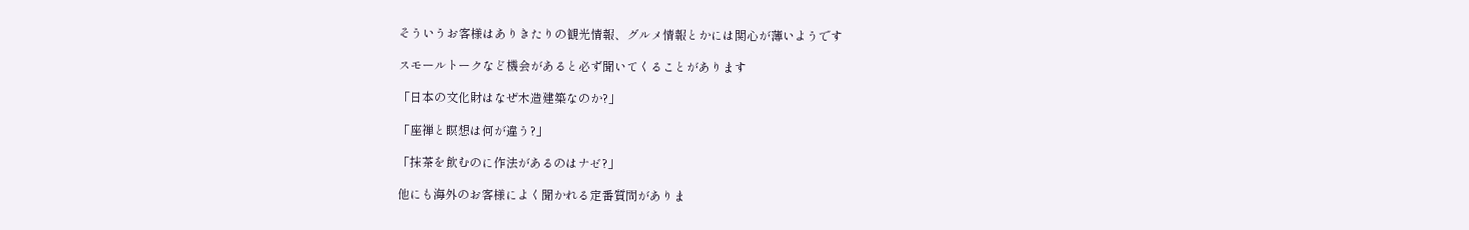そういうお客様はありきたりの観光情報、グルメ情報とかには関心が薄いようです

スモールトークなど機会があると必ず聞いてくることがあります

「日本の文化財はなぜ木造建築なのか?」

「座禅と瞑想は何が違う?」

「抹茶を飲むのに作法があるのはナゼ?」

他にも海外のお客様によく聞かれる定番質問がありま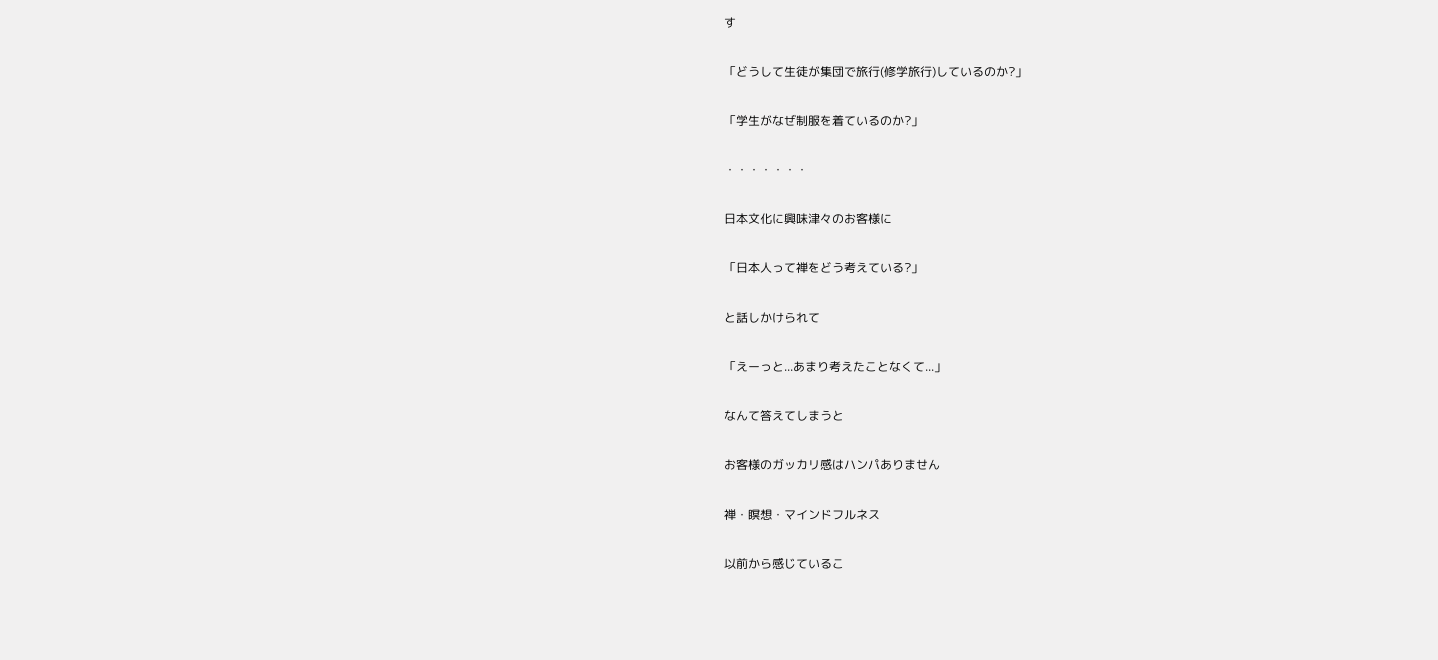す

「どうして生徒が集団で旅行(修学旅行)しているのか?」

「学生がなぜ制服を着ているのか?」

・・・・・・・

日本文化に興味津々のお客様に

「日本人って禅をどう考えている?」

と話しかけられて

「えーっと...あまり考えたことなくて...」

なんて答えてしまうと

お客様のガッカリ感はハンパありません

禅・瞑想・マインドフルネス

以前から感じているこ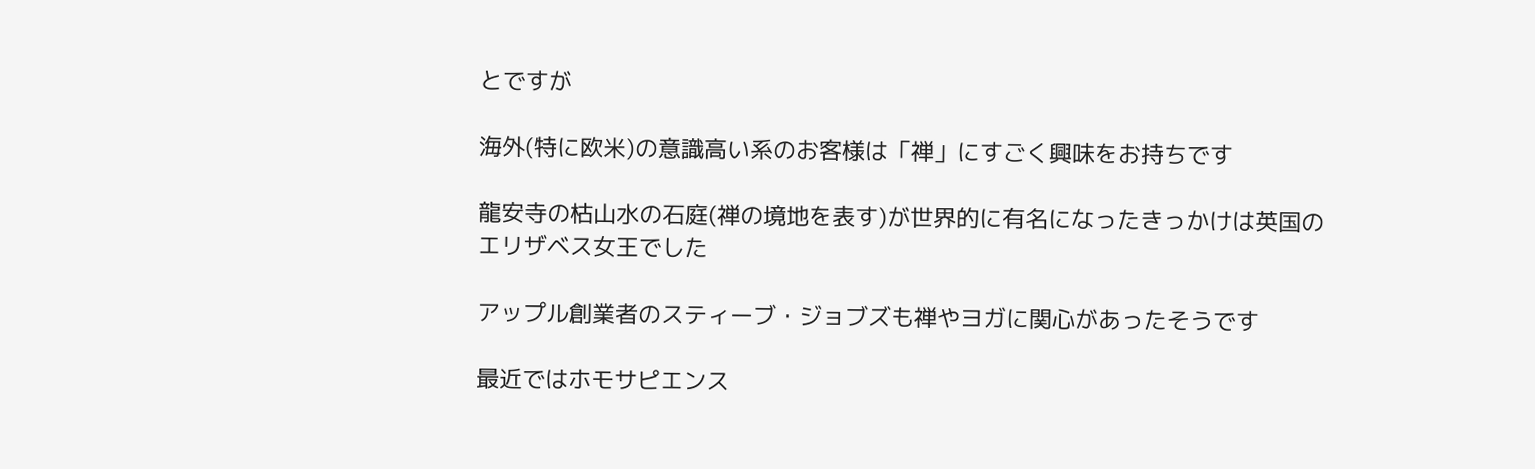とですが

海外(特に欧米)の意識高い系のお客様は「禅」にすごく興味をお持ちです

龍安寺の枯山水の石庭(禅の境地を表す)が世界的に有名になったきっかけは英国のエリザベス女王でした

アップル創業者のスティーブ・ジョブズも禅やヨガに関心があったそうです

最近ではホモサピエンス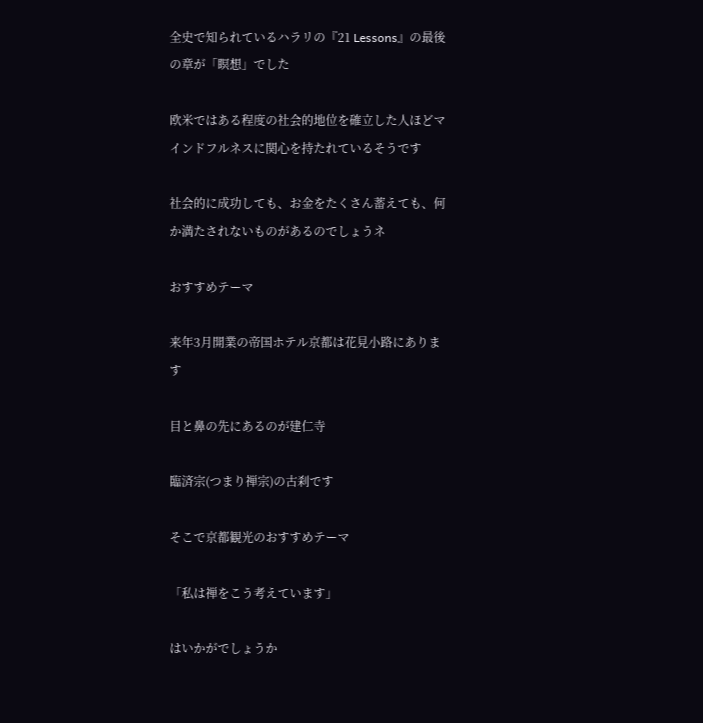全史で知られているハラリの『21 Lessons』の最後の章が「瞑想」でした

欧米ではある程度の社会的地位を確立した人ほどマインドフルネスに関心を持たれているそうです

社会的に成功しても、お金をたくさん蓄えても、何か満たされないものがあるのでしょうネ

おすすめテーマ

来年3月開業の帝国ホテル京都は花見小路にあります

目と鼻の先にあるのが建仁寺

臨済宗(つまり禅宗)の古刹です

そこで京都観光のおすすめテーマ

「私は禅をこう考えています」

はいかがでしょうか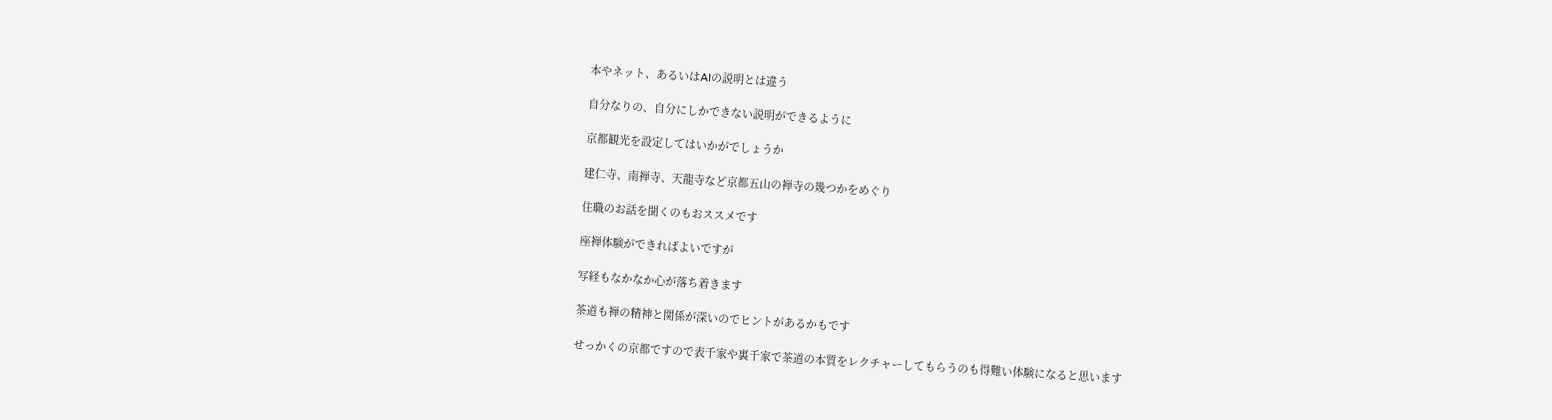本やネット、あるいはAIの説明とは違う

自分なりの、自分にしかできない説明ができるように

京都観光を設定してはいかがでしょうか

建仁寺、南禅寺、天龍寺など京都五山の禅寺の幾つかをめぐり

住職のお話を聞くのもおススメです

座禅体験ができればよいですが

写経もなかなか心が落ち着きます

茶道も禅の精神と関係が深いのでヒントがあるかもです

せっかくの京都ですので表千家や裏千家で茶道の本質をレクチャーしてもらうのも得難い体験になると思います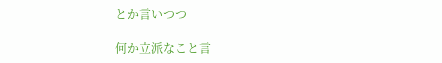とか言いつつ

何か立派なこと言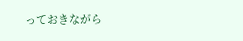っておきながら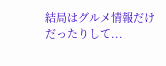結局はグルメ情報だけだったりして...